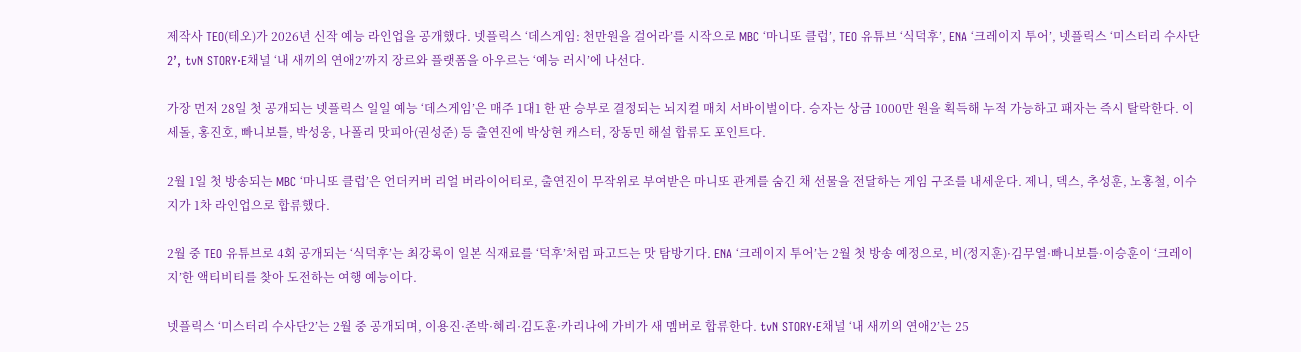제작사 TEO(테오)가 2026년 신작 예능 라인업을 공개했다. 넷플릭스 ‘데스게임: 천만원을 걸어라’를 시작으로 MBC ‘마니또 클럽’, TEO 유튜브 ‘식덕후’, ENA ‘크레이지 투어’, 넷플릭스 ‘미스터리 수사단2’, tvN STORY·E채널 ‘내 새끼의 연애2’까지 장르와 플랫폼을 아우르는 ‘예능 러시’에 나선다.

가장 먼저 28일 첫 공개되는 넷플릭스 일일 예능 ‘데스게임’은 매주 1대1 한 판 승부로 결정되는 뇌지컬 매치 서바이벌이다. 승자는 상금 1000만 원을 획득해 누적 가능하고 패자는 즉시 탈락한다. 이세돌, 홍진호, 빠니보틀, 박성웅, 나폴리 맛피아(권성준) 등 출연진에 박상현 캐스터, 장동민 해설 합류도 포인트다.

2월 1일 첫 방송되는 MBC ‘마니또 클럽’은 언더커버 리얼 버라이어티로, 출연진이 무작위로 부여받은 마니또 관계를 숨긴 채 선물을 전달하는 게임 구조를 내세운다. 제니, 덱스, 추성훈, 노홍철, 이수지가 1차 라인업으로 합류했다.

2월 중 TEO 유튜브로 4회 공개되는 ‘식덕후’는 최강록이 일본 식재료를 ‘덕후’처럼 파고드는 맛 탐방기다. ENA ‘크레이지 투어’는 2월 첫 방송 예정으로, 비(정지훈)·김무열·빠니보틀·이승훈이 ‘크레이지’한 액티비티를 찾아 도전하는 여행 예능이다.

넷플릭스 ‘미스터리 수사단2’는 2월 중 공개되며, 이용진·존박·혜리·김도훈·카리나에 가비가 새 멤버로 합류한다. tvN STORY·E채널 ‘내 새끼의 연애2’는 25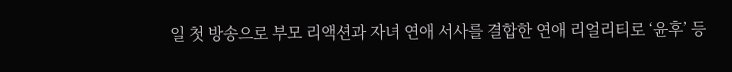일 첫 방송으로 부모 리액션과 자녀 연애 서사를 결합한 연애 리얼리티로 ‘윤후’ 등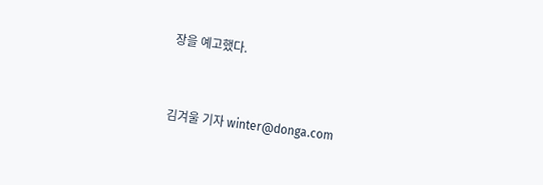장을 예고했다.


김겨울 기자 winter@donga.com